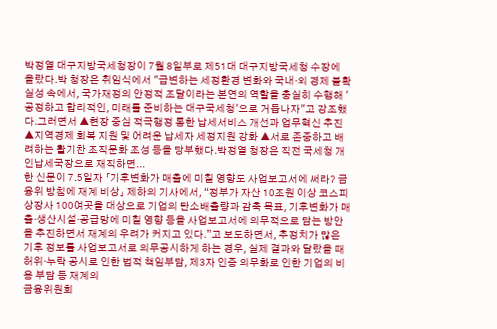박정열 대구지방국세청장이 7월 8일부로 제51대 대구지방국세청 수장에 올랐다.박 청장은 취임식에서 "급변하는 세정환경 변화와 국내·외 경제 불확실성 속에서, 국가재정의 안정적 조달이라는 본연의 역할을 충실히 수행해 '공정하고 합리적인, 미래를 준비하는 대구국세청'으로 거듭나자"고 강조했다.그러면서 ▲현장 중심 적극행정 통한 납세서비스 개선과 업무혁신 추진 ▲지역경제 회복 지원 및 어려운 납세자 세정지원 강화 ▲서로 존중하고 배려하는 활기찬 조직문화 조성 등을 당부했다.박정열 청장은 직전 국세청 개인납세국장으로 재직하면...
한 신문이 7.5일자 「기후변화가 매출에 미칠 영향도 사업보고서에 써라? 금융위 방침에 재계 비상」 제하의 기사에서, “정부가 자산 10조원 이상 코스피 상장사 100여곳을 대상으로 기업의 탄소배출량과 감축 목표, 기후변화가 매출·생산시설·공급망에 미칠 영향 등을 사업보고서에 의무적으로 담는 방안을 추진하면서 재계의 우려가 커지고 있다.”고 보도하면서, 추정치가 많은 기후 정보를 사업보고서로 의무공시하게 하는 경우, 실제 결과와 달랐을 때 허위·누락 공시로 인한 법적 책임부담, 제3자 인증 의무화로 인한 기업의 비용 부담 등 재계의
금융위원회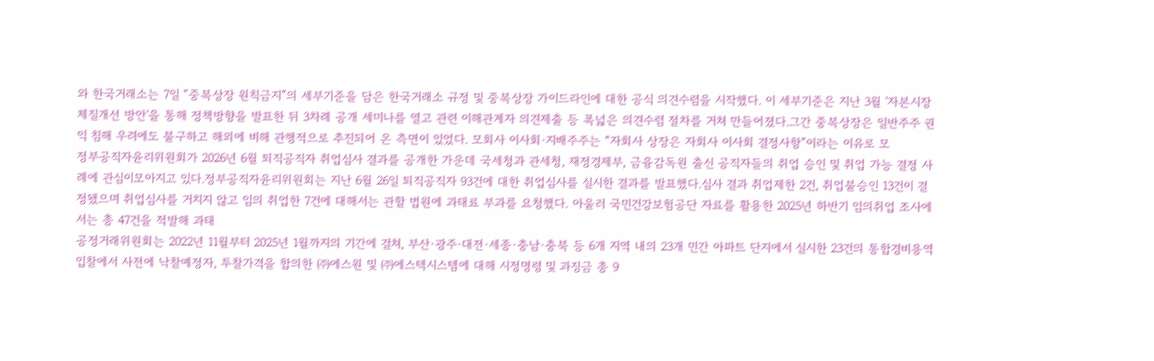와 한국거래소는 7일 “중복상장 원칙금지”의 세부기준을 담은 한국거래소 규정 및 중복상장 가이드라인에 대한 공식 의견수렴을 시작했다. 이 세부기준은 지난 3월 '자본시장 체질개선 방안'을 통해 정책방향을 발표한 뒤 3차례 공개 세미나를 열고 관련 이해관계자 의견제출 등 폭넓은 의견수렴 절차를 거쳐 만들어졌다.그간 중복상장은 일반주주 권익 침해 우려에도 불구하고 해외에 비해 관행적으로 추진되어 온 측면이 있었다. 모회사 이사회·지배주주는 “자회사 상장은 자회사 이사회 결정사항”이라는 이유로 모
정부공직자윤리위원회가 2026년 6월 퇴직공직자 취업심사 결과를 공개한 가운데 국세청과 관세청, 재정경제부, 금융감독원 출신 공직자들의 취업 승인 및 취업 가능 결정 사례에 관심이모아지고 있다.정부공직자윤리위원회는 지난 6월 26일 퇴직공직자 93건에 대한 취업심사를 실시한 결과를 발표했다.심사 결과 취업제한 2건, 취업불승인 13건이 결정됐으며 취업심사를 거치지 않고 임의 취업한 7건에 대해서는 관할 법원에 과태료 부과를 요청했다. 아울러 국민건강보험공단 자료를 활용한 2025년 하반기 임의취업 조사에서는 총 47건을 적발해 과태
공정거래위원회는 2022년 11월부터 2025년 1월까지의 기간에 걸쳐, 부산·광주·대전·세종·충남·충북 등 6개 지역 내의 23개 민간 아파트 단지에서 실시한 23건의 통합경비용역 입찰에서 사전에 낙찰예정자, 투찰가격을 합의한 ㈜에스원 및 ㈜에스텍시스템에 대해 시정명령 및 과징금 총 9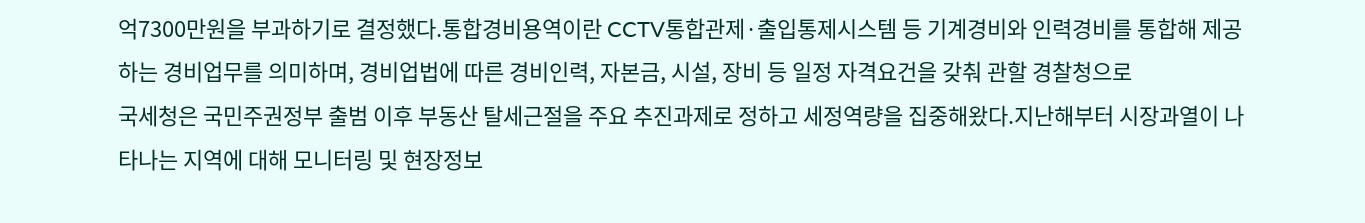억7300만원을 부과하기로 결정했다.통합경비용역이란 CCTV통합관제·출입통제시스템 등 기계경비와 인력경비를 통합해 제공하는 경비업무를 의미하며, 경비업법에 따른 경비인력, 자본금, 시설, 장비 등 일정 자격요건을 갖춰 관할 경찰청으로
국세청은 국민주권정부 출범 이후 부동산 탈세근절을 주요 추진과제로 정하고 세정역량을 집중해왔다.지난해부터 시장과열이 나타나는 지역에 대해 모니터링 및 현장정보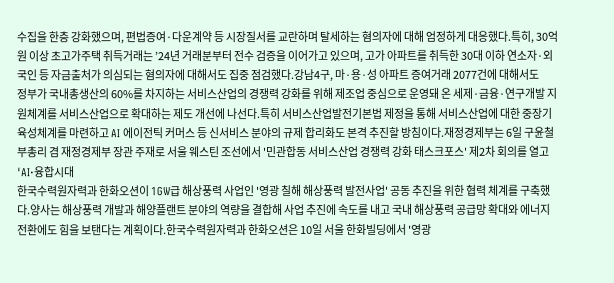수집을 한층 강화했으며, 편법증여·다운계약 등 시장질서를 교란하며 탈세하는 혐의자에 대해 엄정하게 대응했다.특히, 30억원 이상 초고가주택 취득거래는 ’24년 거래분부터 전수 검증을 이어가고 있으며, 고가 아파트를 취득한 30대 이하 연소자·외국인 등 자금출처가 의심되는 혐의자에 대해서도 집중 점검했다.강남4구, 마·용·성 아파트 증여거래 2077건에 대해서도
정부가 국내총생산의 60%를 차지하는 서비스산업의 경쟁력 강화를 위해 제조업 중심으로 운영돼 온 세제·금융·연구개발 지원체계를 서비스산업으로 확대하는 제도 개선에 나선다.특히 서비스산업발전기본법 제정을 통해 서비스산업에 대한 중장기 육성체계를 마련하고 AI 에이전틱 커머스 등 신서비스 분야의 규제 합리화도 본격 추진할 방침이다.재정경제부는 6일 구윤철 부총리 겸 재정경제부 장관 주재로 서울 웨스틴 조선에서 '민관합동 서비스산업 경쟁력 강화 태스크포스' 제2차 회의를 열고 'AI·융합시대
한국수력원자력과 한화오션이 1GW급 해상풍력 사업인 '영광 칠해 해상풍력 발전사업' 공동 추진을 위한 협력 체계를 구축했다.양사는 해상풍력 개발과 해양플랜트 분야의 역량을 결합해 사업 추진에 속도를 내고 국내 해상풍력 공급망 확대와 에너지 전환에도 힘을 보탠다는 계획이다.한국수력원자력과 한화오션은 10일 서울 한화빌딩에서 '영광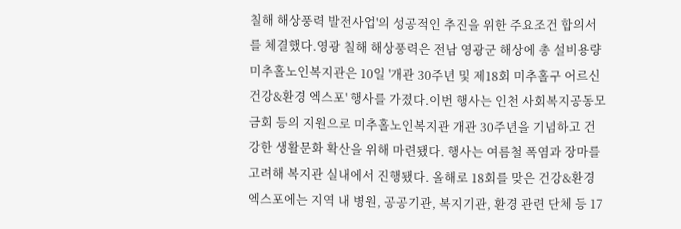칠해 해상풍력 발전사업'의 성공적인 추진을 위한 주요조건 합의서를 체결했다.영광 칠해 해상풍력은 전남 영광군 해상에 총 설비용량
미추홀노인복지관은 10일 '개관 30주년 및 제18회 미추홀구 어르신 건강&환경 엑스포' 행사를 가졌다.이번 행사는 인천 사회복지공동모금회 등의 지원으로 미추홀노인복지관 개관 30주년을 기념하고 건강한 생활문화 확산을 위해 마련됐다. 행사는 여름철 폭염과 장마를 고려해 복지관 실내에서 진행됐다. 올해로 18회를 맞은 건강&환경 엑스포에는 지역 내 병원, 공공기관, 복지기관, 환경 관련 단체 등 17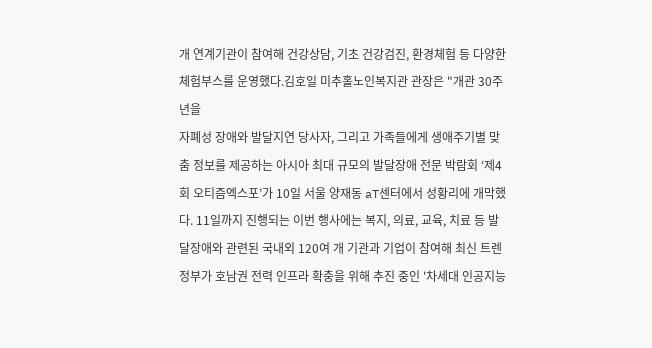개 연계기관이 참여해 건강상담, 기초 건강검진, 환경체험 등 다양한 체험부스를 운영했다.김호일 미추홀노인복지관 관장은 "개관 30주년을
자폐성 장애와 발달지연 당사자, 그리고 가족들에게 생애주기별 맞춤 정보를 제공하는 아시아 최대 규모의 발달장애 전문 박람회 ‘제4회 오티즘엑스포’가 10일 서울 양재동 aT센터에서 성황리에 개막했다. 11일까지 진행되는 이번 행사에는 복지, 의료, 교육, 치료 등 발달장애와 관련된 국내외 120여 개 기관과 기업이 참여해 최신 트렌
정부가 호남권 전력 인프라 확충을 위해 추진 중인 '차세대 인공지능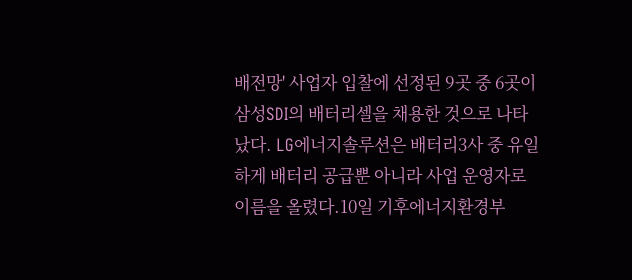배전망' 사업자 입찰에 선정된 9곳 중 6곳이 삼성SDI의 배터리셀을 채용한 것으로 나타났다. LG에너지솔루션은 배터리3사 중 유일하게 배터리 공급뿐 아니라 사업 운영자로 이름을 올렸다.10일 기후에너지환경부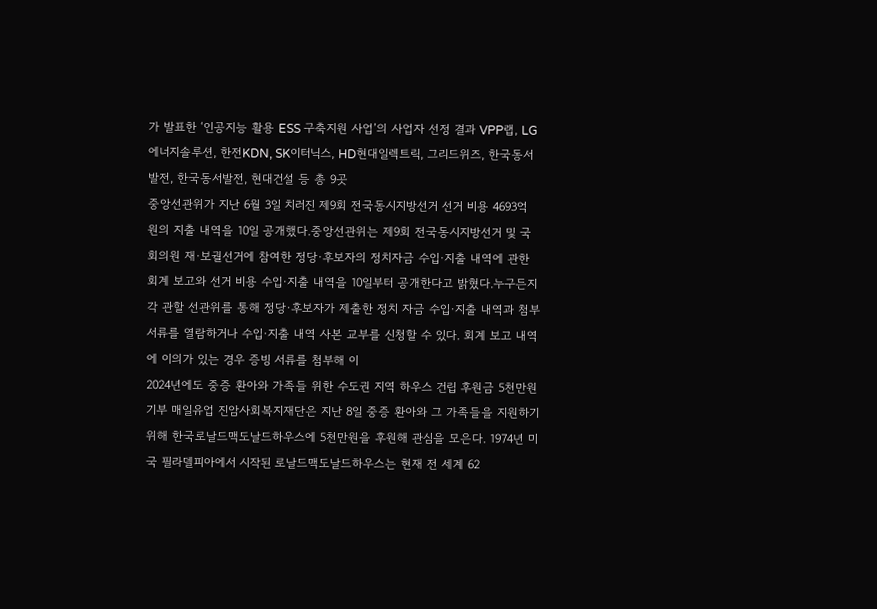가 발표한 ‘인공지능 활용 ESS 구축지원 사업’의 사업자 선정 결과 VPP랩, LG에너지솔루션, 한전KDN, SK이터닉스, HD현대일렉트릭, 그리드위즈, 한국동서발전, 한국동서발전, 현대건설 등 총 9곳
중앙선관위가 지난 6월 3일 치러진 제9회 전국동시지방선거 선거 비용 4693억 원의 지출 내역을 10일 공개했다.중앙선관위는 제9회 전국동시지방선거 및 국회의원 재·보궐선거에 참여한 정당·후보자의 정치자금 수입·지출 내역에 관한 회계 보고와 선거 비용 수입·지출 내역을 10일부터 공개한다고 밝혔다.누구든지 각 관할 선관위를 통해 정당·후보자가 제출한 정치 자금 수입·지출 내역과 첨부 서류를 열람하거나 수입·지출 내역 사본 교부를 신청할 수 있다. 회계 보고 내역에 이의가 있는 경우 증빙 서류를 첨부해 이
2024년에도 중증 환아와 가족들 위한 수도권 지역 하우스 건립 후원금 5천만원 기부 매일유업 진암사회복지재단은 지난 8일 중증 환아와 그 가족들을 지원하기 위해 한국로날드맥도날드하우스에 5천만원을 후원해 관심을 모은다. 1974년 미국 필라델피아에서 시작된 로날드맥도날드하우스는 현재 전 세계 62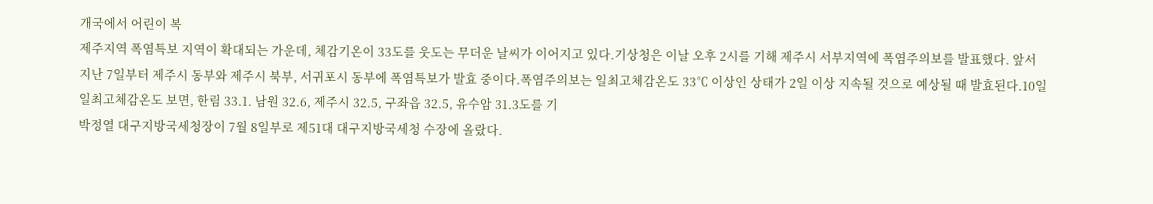개국에서 어린이 복
제주지역 폭염특보 지역이 확대되는 가운데, 체감기온이 33도를 웃도는 무더운 날씨가 이어지고 있다.기상청은 이날 오후 2시를 기해 제주시 서부지역에 폭염주의보를 발표했다. 앞서 지난 7일부터 제주시 동부와 제주시 북부, 서귀포시 동부에 폭염특보가 발효 중이다.폭염주의보는 일최고체감온도 33℃ 이상인 상태가 2일 이상 지속될 것으로 예상될 때 발효된다.10일 일최고체감온도 보면, 한림 33.1. 남원 32.6, 제주시 32.5, 구좌읍 32.5, 유수암 31.3도를 기
박정열 대구지방국세청장이 7월 8일부로 제51대 대구지방국세청 수장에 올랐다.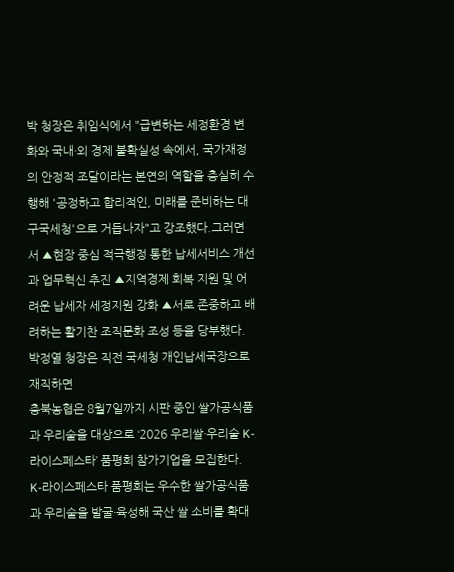박 청장은 취임식에서 "급변하는 세정환경 변화와 국내·외 경제 불확실성 속에서, 국가재정의 안정적 조달이라는 본연의 역할을 충실히 수행해 '공정하고 합리적인, 미래를 준비하는 대구국세청'으로 거듭나자"고 강조했다.그러면서 ▲현장 중심 적극행정 통한 납세서비스 개선과 업무혁신 추진 ▲지역경제 회복 지원 및 어려운 납세자 세정지원 강화 ▲서로 존중하고 배려하는 활기찬 조직문화 조성 등을 당부했다.박정열 청장은 직전 국세청 개인납세국장으로 재직하면
충북농협은 8월7일까지 시판 중인 쌀가공식품과 우리술을 대상으로 ‘2026 우리쌀·우리술 K-라이스페스타’ 품평회 참가기업을 모집한다. K-라이스페스타 품평회는 우수한 쌀가공식품과 우리술을 발굴·육성해 국산 쌀 소비를 확대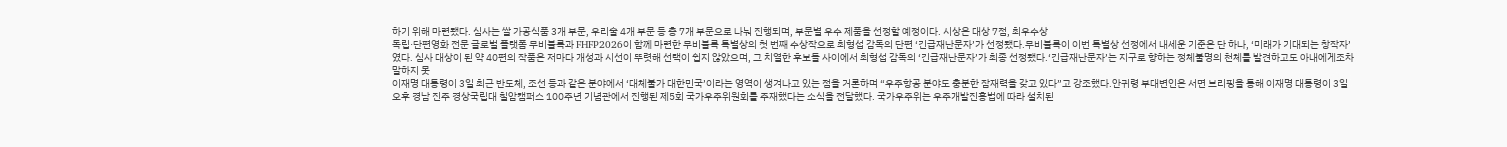하기 위해 마련됐다. 심사는 쌀 가공식품 3개 부문, 우리술 4개 부문 등 총 7개 부문으로 나눠 진행되며, 부문별 우수 제품을 선정할 예정이다. 시상은 대상 7점, 최우수상
독립·단편영화 전문 글로벌 플랫폼 무비블록과 FHFP2026이 함께 마련한 무비블록 특별상의 첫 번째 수상작으로 최형섭 감독의 단편 ‘긴급재난문자’가 선정됐다.무비블록이 이번 특별상 선정에서 내세운 기준은 단 하나, ‘미래가 기대되는 창작자’였다. 심사 대상이 된 약 40편의 작품은 저마다 개성과 시선이 뚜렷해 선택이 쉽지 않았으며, 그 치열한 후보들 사이에서 최형섭 감독의 ‘긴급재난문자’가 최종 선정됐다.‘긴급재난문자’는 지구로 향하는 정체불명의 천체를 발견하고도 아내에게조차 말하지 못
이재명 대통령이 3일 최근 반도체, 조선 등과 같은 분야에서 ‘대체불가 대한민국’이라는 영역이 생겨나고 있는 점을 거론하며 “우주항공 분야도 충분한 잠재력을 갖고 있다”고 강조했다.안귀령 부대변인은 서면 브리핑을 통해 이재명 대통령이 3일 오후 경남 진주 경상국립대 칠암캠퍼스 100주년 기념관에서 진행된 제5회 국가우주위원회를 주재했다는 소식을 전달했다. 국가우주위는 우주개발진흥법에 따라 설치된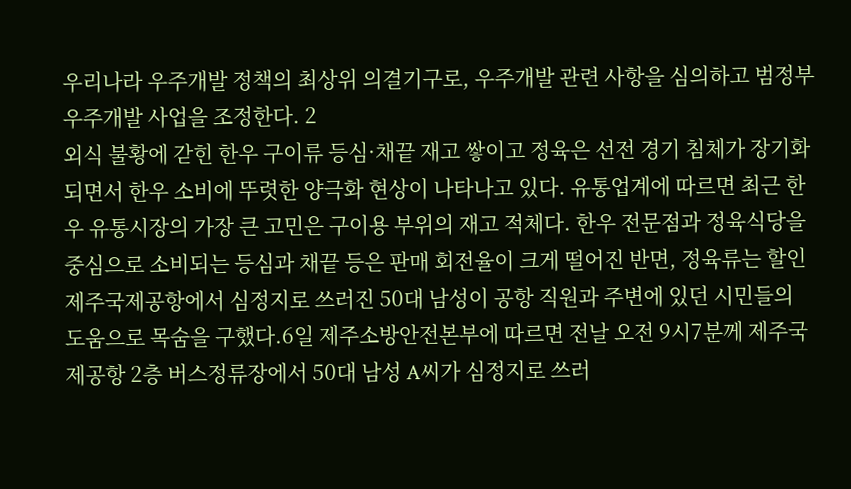우리나라 우주개발 정책의 최상위 의결기구로, 우주개발 관련 사항을 심의하고 범정부 우주개발 사업을 조정한다. 2
외식 불황에 갇힌 한우 구이류 등심·채끝 재고 쌓이고 정육은 선전 경기 침체가 장기화되면서 한우 소비에 뚜렷한 양극화 현상이 나타나고 있다. 유통업계에 따르면 최근 한우 유통시장의 가장 큰 고민은 구이용 부위의 재고 적체다. 한우 전문점과 정육식당을 중심으로 소비되는 등심과 채끝 등은 판매 회전율이 크게 떨어진 반면, 정육류는 할인
제주국제공항에서 심정지로 쓰러진 50대 남성이 공항 직원과 주변에 있던 시민들의 도움으로 목숨을 구했다.6일 제주소방안전본부에 따르면 전날 오전 9시7분께 제주국제공항 2층 버스정류장에서 50대 남성 A씨가 심정지로 쓰러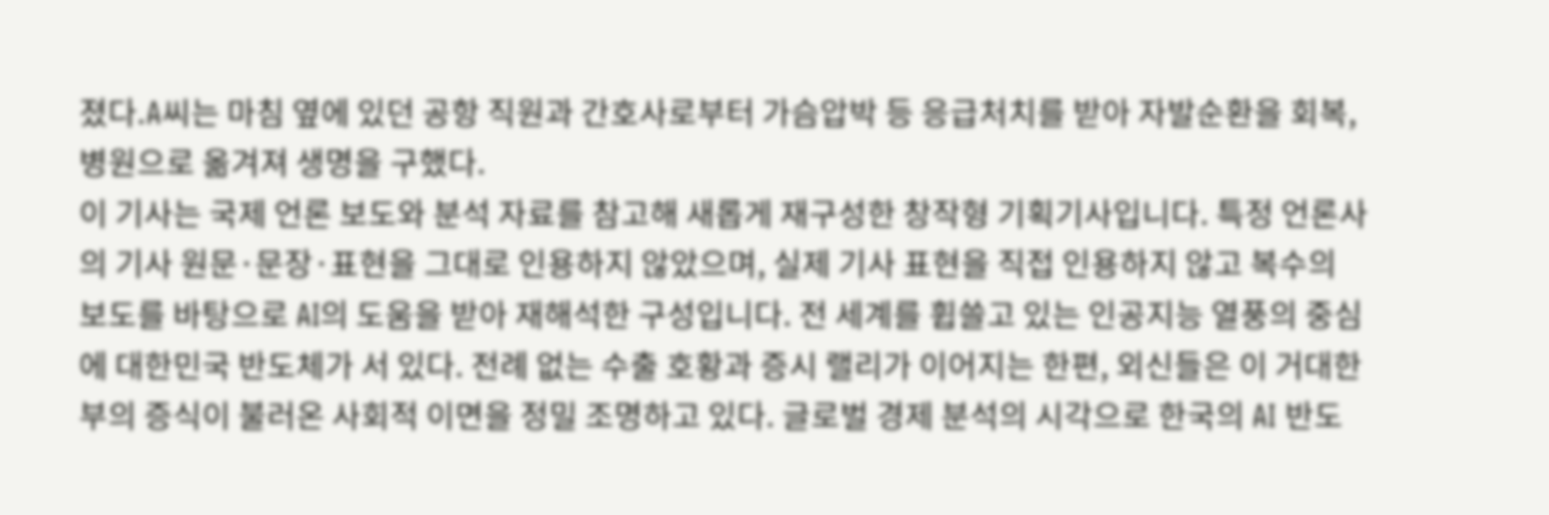졌다.A씨는 마침 옆에 있던 공항 직원과 간호사로부터 가슴압박 등 응급처치를 받아 자발순환을 회복, 병원으로 옮겨져 생명을 구했다.
이 기사는 국제 언론 보도와 분석 자료를 참고해 새롭게 재구성한 창작형 기획기사입니다. 특정 언론사의 기사 원문·문장·표현을 그대로 인용하지 않았으며, 실제 기사 표현을 직접 인용하지 않고 복수의 보도를 바탕으로 AI의 도움을 받아 재해석한 구성입니다. 전 세계를 휩쓸고 있는 인공지능 열풍의 중심에 대한민국 반도체가 서 있다. 전례 없는 수출 호황과 증시 랠리가 이어지는 한편, 외신들은 이 거대한 부의 증식이 불러온 사회적 이면을 정밀 조명하고 있다. 글로벌 경제 분석의 시각으로 한국의 AI 반도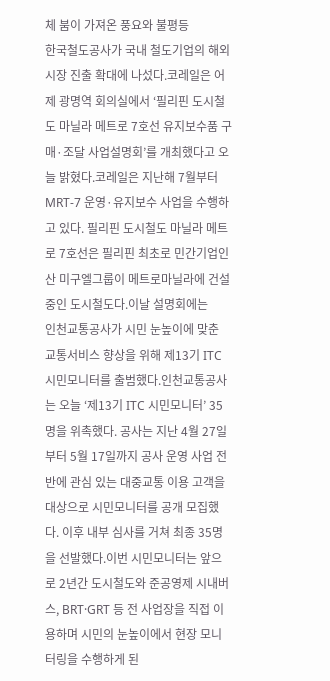체 붐이 가져온 풍요와 불평등
한국철도공사가 국내 철도기업의 해외시장 진출 확대에 나섰다.코레일은 어제 광명역 회의실에서 ‘필리핀 도시철도 마닐라 메트로 7호선 유지보수품 구매·조달 사업설명회’를 개최했다고 오늘 밝혔다.코레일은 지난해 7월부터 MRT-7 운영·유지보수 사업을 수행하고 있다. 필리핀 도시철도 마닐라 메트로 7호선은 필리핀 최초로 민간기업인 산 미구엘그룹이 메트로마닐라에 건설 중인 도시철도다.이날 설명회에는
인천교통공사가 시민 눈높이에 맞춘 교통서비스 향상을 위해 제13기 ITC 시민모니터를 출범했다.인천교통공사는 오늘 ‘제13기 ITC 시민모니터’ 35명을 위촉했다. 공사는 지난 4월 27일부터 5월 17일까지 공사 운영 사업 전반에 관심 있는 대중교통 이용 고객을 대상으로 시민모니터를 공개 모집했다. 이후 내부 심사를 거쳐 최종 35명을 선발했다.이번 시민모니터는 앞으로 2년간 도시철도와 준공영제 시내버스, BRT·GRT 등 전 사업장을 직접 이용하며 시민의 눈높이에서 현장 모니터링을 수행하게 된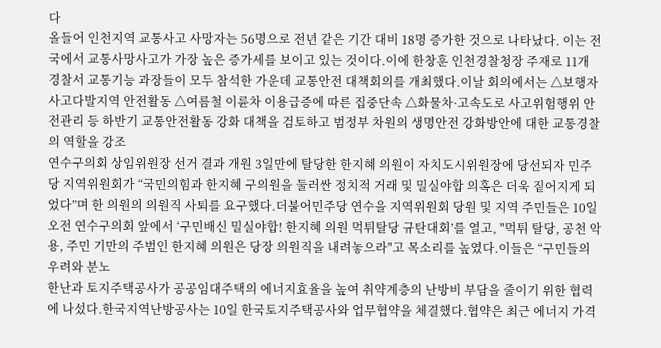다
올들어 인천지역 교통사고 사망자는 56명으로 전년 같은 기간 대비 18명 증가한 것으로 나타났다. 이는 전국에서 교통사망사고가 가장 높은 증가세를 보이고 있는 것이다.이에 한창훈 인천경찰청장 주재로 11개 경찰서 교통기능 과장들이 모두 참석한 가운데 교통안전 대책회의를 개최했다.이날 회의에서는 △보행자 사고다발지역 안전활동 △여름철 이륜차 이용급증에 따른 집중단속 △화물차·고속도로 사고위험행위 안전관리 등 하반기 교통안전활동 강화 대책을 검토하고 범정부 차원의 생명안전 강화방안에 대한 교통경찰의 역할을 강조
연수구의회 상임위원장 선거 결과 개원 3일만에 탈당한 한지혜 의원이 자치도시위원장에 당선되자 민주당 지역위원회가 “국민의힘과 한지혜 구의원을 둘러싼 정치적 거래 및 밀실야합 의혹은 더욱 짙어지게 되었다”며 한 의원의 의원직 사퇴를 요구했다.더불어민주당 연수을 지역위원회 당원 및 지역 주민들은 10일 오전 연수구의회 앞에서 ‘구민배신 밀실야합! 한지혜 의원 먹튀탈당 규탄대회’를 열고, "먹튀 탈당, 공천 악용, 주민 기만의 주범인 한지혜 의원은 당장 의원직을 내려놓으라"고 목소리를 높였다.이들은 “구민들의 우려와 분노
한난과 토지주택공사가 공공임대주택의 에너지효율을 높여 취약계층의 난방비 부담을 줄이기 위한 협력에 나섰다.한국지역난방공사는 10일 한국토지주택공사와 업무협약을 체결했다.협약은 최근 에너지 가격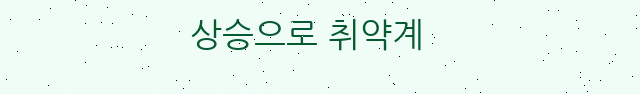상승으로 취약계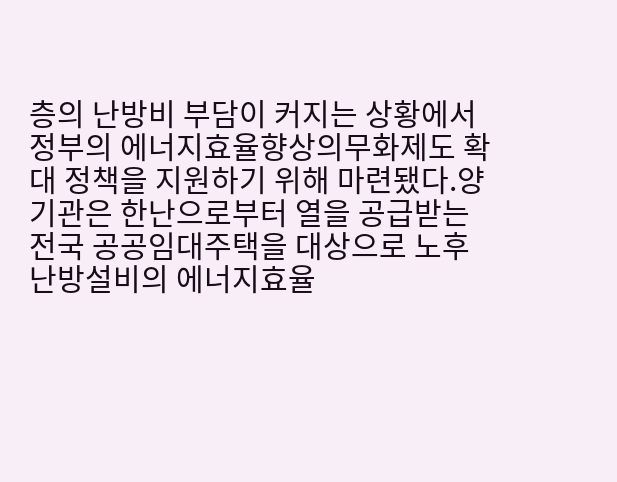층의 난방비 부담이 커지는 상황에서 정부의 에너지효율향상의무화제도 확대 정책을 지원하기 위해 마련됐다.양 기관은 한난으로부터 열을 공급받는 전국 공공임대주택을 대상으로 노후 난방설비의 에너지효율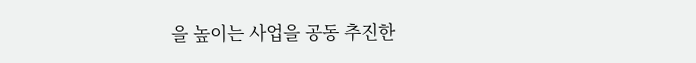을 높이는 사업을 공동 추진한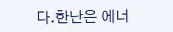다.한난은 에너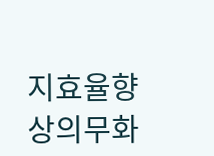지효율향상의무화